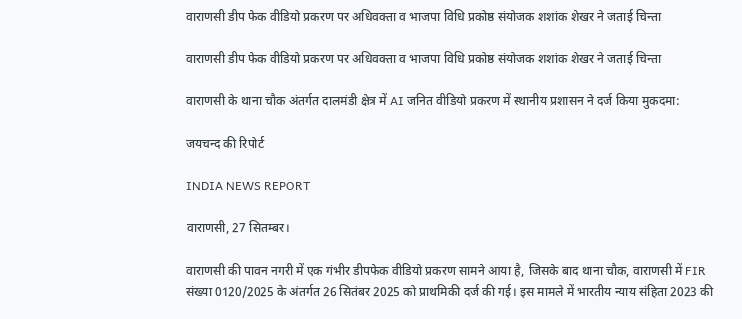वाराणसी डीप फेक वीडियो प्रकरण पर अधिवक्ता व भाजपा विधि प्रकोष्ठ संयोजक शशांक शेखर ने जताई चिन्ता

वाराणसी डीप फेक वीडियो प्रकरण पर अधिवक्ता व भाजपा विधि प्रकोष्ठ संयोजक शशांक शेखर ने जताई चिन्ता

वाराणसी के थाना चौक अंतर्गत दालमंडी क्षेत्र में AI जनित वीडियो प्रकरण में स्थानीय प्रशासन ने दर्ज किया मुकदमा:

जयचन्द की रिपोर्ट

INDIA NEWS REPORT

वाराणसी, 27 सितम्बर।

वाराणसी की पावन नगरी में एक गंभीर डीपफेक वीडियो प्रकरण सामने आया है, जिसके बाद थाना चौक, वाराणसी में FIR संख्या 0120/2025 के अंतर्गत 26 सितंबर 2025 को प्राथमिकी दर्ज की गई। इस मामले में भारतीय न्याय संहिता 2023 की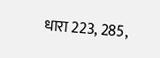धारा 223, 285,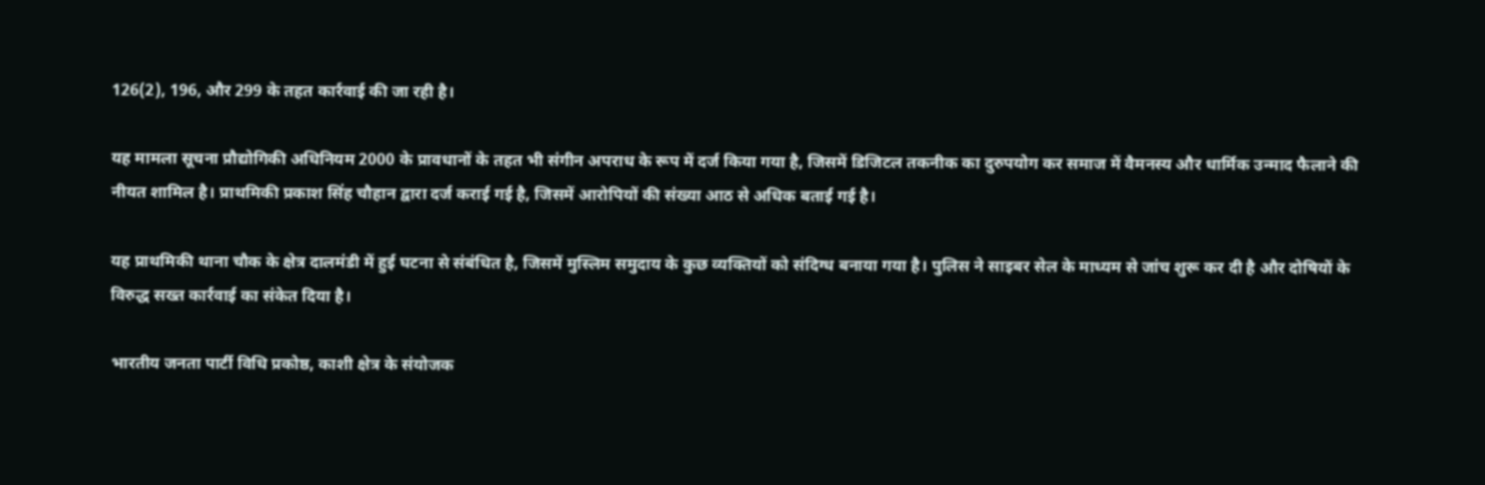126(2), 196, और 299 के तहत कार्रवाई की जा रही है।

यह मामला सूचना प्रौद्योगिकी अधिनियम 2000 के प्रावधानों के तहत भी संगीन अपराध के रूप में दर्ज किया गया है, जिसमें डिजिटल तकनीक का दुरुपयोग कर समाज में वैमनस्य और धार्मिक उन्माद फैलाने की नीयत शामिल है। प्राथमिकी प्रकाश सिंह चौहान द्वारा दर्ज कराई गई है, जिसमें आरोपियों की संख्या आठ से अधिक बताई गई है।

यह प्राथमिकी थाना चौक के क्षेत्र दालमंडी में हुई घटना से संबंधित है, जिसमें मुस्लिम समुदाय के कुछ व्यक्तियों को संदिग्ध बनाया गया है। पुलिस ने साइबर सेल के माध्यम से जांच शुरू कर दी है और दोषियों के विरुद्ध सख्त कार्रवाई का संकेत दिया है।

भारतीय जनता पार्टी विधि प्रकोष्ठ, काशी क्षेत्र के संयोजक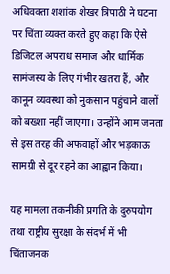अधिवक्ता शशांक शेखर त्रिपाठी ने घटना पर चिंता व्यक्त करते हुए कहा कि ऐसे डिजिटल अपराध समाज और धार्मिक सामंजस्य के लिए गंभीर खतरा हैं, और कानून व्यवस्था को नुकसान पहुंचाने वालों को बख्शा नहीं जाएगा। उन्होंने आम जनता से इस तरह की अफवाहों और भड़काऊ सामग्री से दूर रहने का आह्वान किया।

यह मामला तकनीकी प्रगति के दुरुपयोग तथा राष्ट्रीय सुरक्षा के संदर्भ में भी चिंताजनक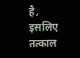है, इसलिए तत्काल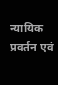न्यायिक प्रवर्तन एवं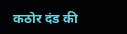कठोर दंड की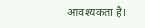आवश्यकता है।